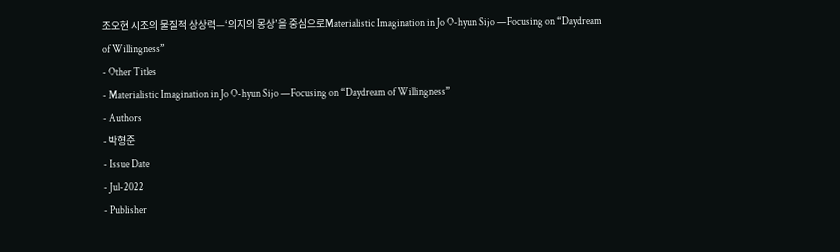조오현 시조의 물질적 상상력—‘의지의 몽상’을 중심으로Materialistic Imagination in Jo O-hyun Sijo —Focusing on “Daydream of Willingness”
- Other Titles
- Materialistic Imagination in Jo O-hyun Sijo —Focusing on “Daydream of Willingness”
- Authors
- 박형준
- Issue Date
- Jul-2022
- Publisher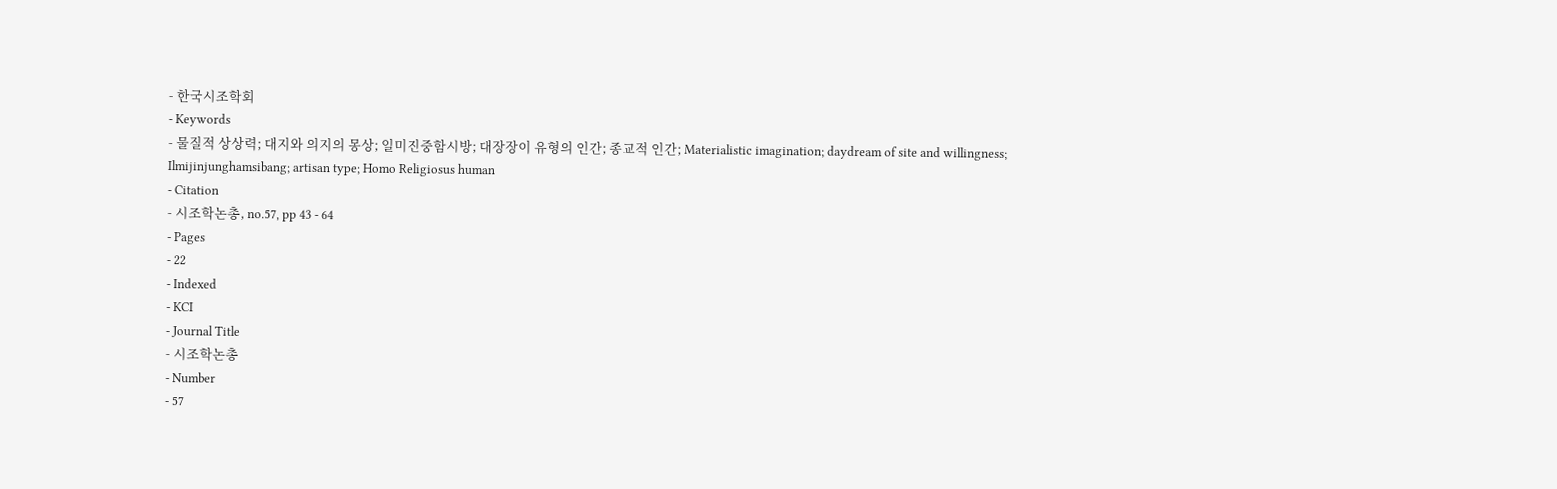- 한국시조학회
- Keywords
- 물질적 상상력; 대지와 의지의 몽상; 일미진중함시방; 대장장이 유형의 인간; 종교적 인간; Materialistic imagination; daydream of site and willingness; Ilmijinjunghamsibang; artisan type; Homo Religiosus human
- Citation
- 시조학논총, no.57, pp 43 - 64
- Pages
- 22
- Indexed
- KCI
- Journal Title
- 시조학논총
- Number
- 57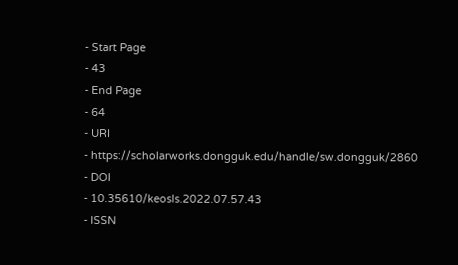- Start Page
- 43
- End Page
- 64
- URI
- https://scholarworks.dongguk.edu/handle/sw.dongguk/2860
- DOI
- 10.35610/keosls.2022.07.57.43
- ISSN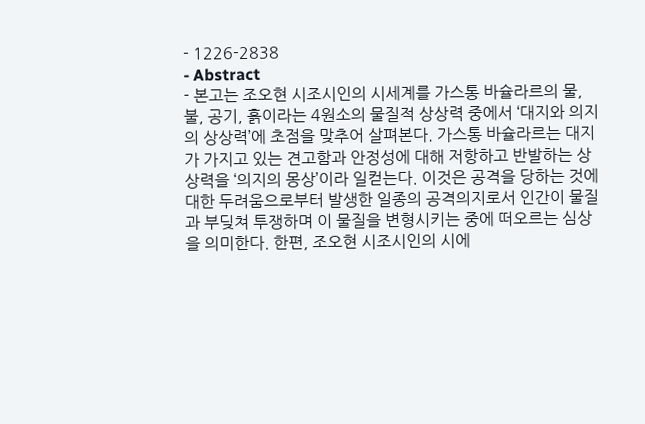- 1226-2838
- Abstract
- 본고는 조오현 시조시인의 시세계를 가스통 바슐라르의 물, 불, 공기, 흙이라는 4원소의 물질적 상상력 중에서 ‘대지와 의지의 상상력’에 초점을 맞추어 살펴본다. 가스통 바슐라르는 대지가 가지고 있는 견고함과 안정성에 대해 저항하고 반발하는 상상력을 ‘의지의 몽상’이라 일컫는다. 이것은 공격을 당하는 것에 대한 두려움으로부터 발생한 일종의 공격의지로서 인간이 물질과 부딪쳐 투쟁하며 이 물질을 변형시키는 중에 떠오르는 심상을 의미한다. 한편, 조오현 시조시인의 시에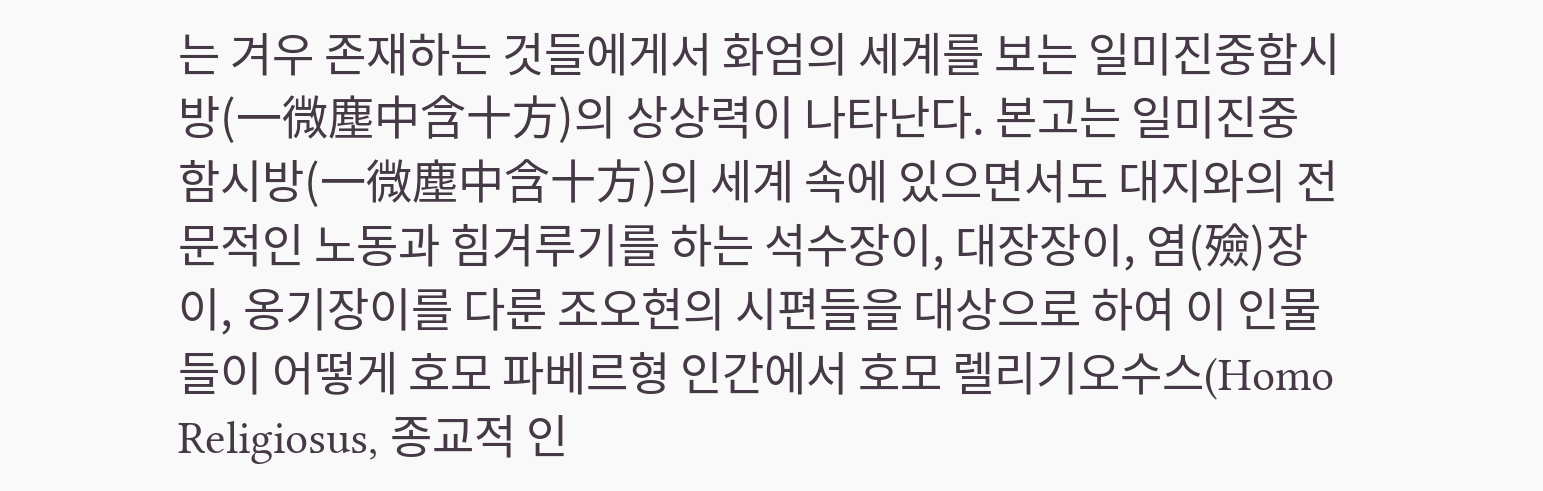는 겨우 존재하는 것들에게서 화엄의 세계를 보는 일미진중함시방(一微塵中含十方)의 상상력이 나타난다. 본고는 일미진중함시방(一微塵中含十方)의 세계 속에 있으면서도 대지와의 전문적인 노동과 힘겨루기를 하는 석수장이, 대장장이, 염(殮)장이, 옹기장이를 다룬 조오현의 시편들을 대상으로 하여 이 인물들이 어떻게 호모 파베르형 인간에서 호모 렐리기오수스(Homo Religiosus, 종교적 인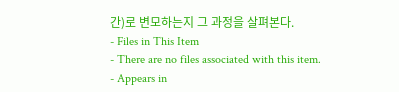간)로 변모하는지 그 과정을 살펴본다.
- Files in This Item
- There are no files associated with this item.
- Appears in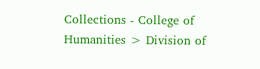Collections - College of Humanities > Division of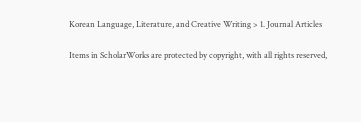Korean Language, Literature, and Creative Writing > 1. Journal Articles

Items in ScholarWorks are protected by copyright, with all rights reserved,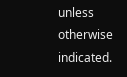unless otherwise indicated.